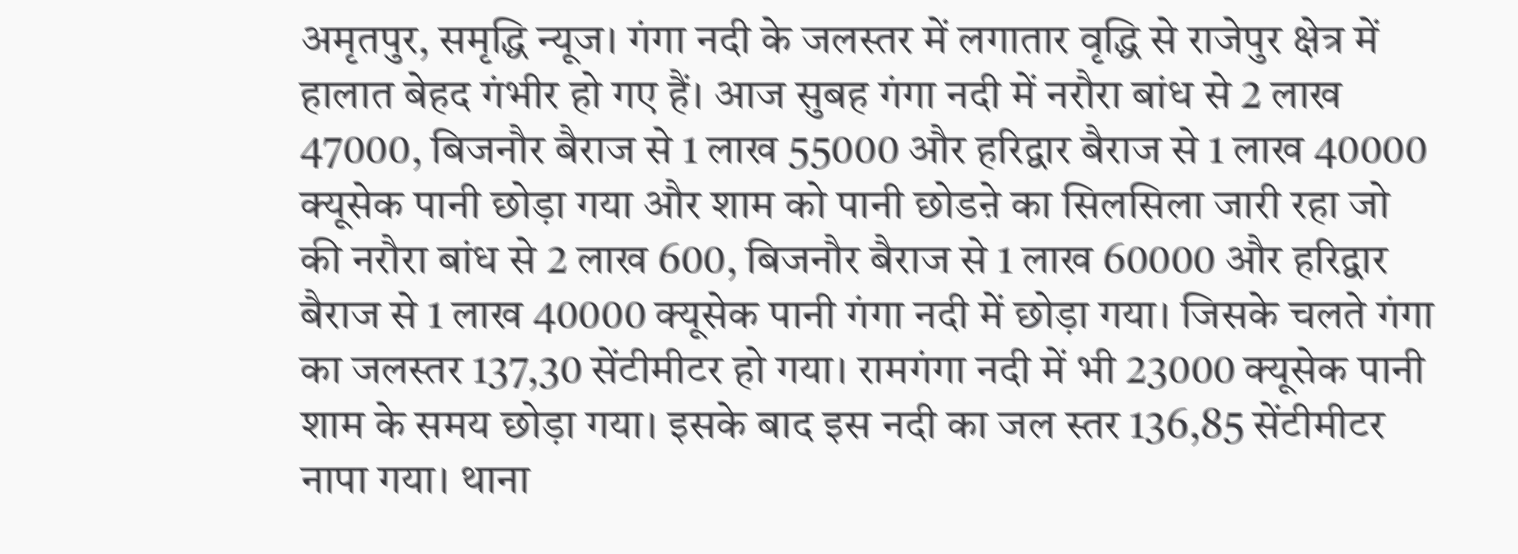अमृतपुर, समृद्धि न्यूज। गंगा नदी के जलस्तर में लगातार वृद्धि से राजेपुर क्षेत्र में हालात बेहद गंभीर हो गए हैं। आज सुबह गंगा नदी में नरौरा बांध से 2 लाख 47000, बिजनौर बैराज से 1 लाख 55000 और हरिद्वार बैराज से 1 लाख 40000 क्यूसेक पानी छोड़ा गया और शाम को पानी छोडऩे का सिलसिला जारी रहा जो की नरौरा बांध से 2 लाख 600, बिजनौर बैराज से 1 लाख 60000 और हरिद्वार बैराज से 1 लाख 40000 क्यूसेक पानी गंगा नदी में छोड़ा गया। जिसके चलते गंगा का जलस्तर 137,30 सेंटीमीटर हो गया। रामगंगा नदी में भी 23000 क्यूसेक पानी शाम के समय छोड़ा गया। इसके बाद इस नदी का जल स्तर 136,85 सेंटीमीटर नापा गया। थाना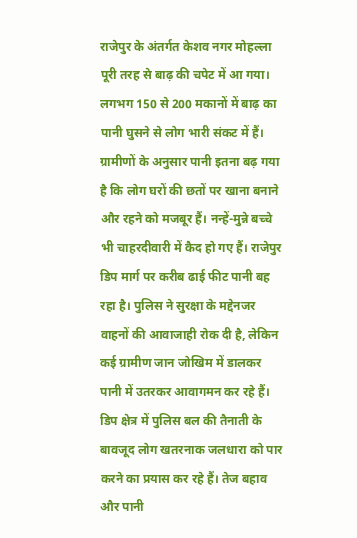राजेपुर के अंतर्गत केशव नगर मोहल्ला पूरी तरह से बाढ़ की चपेट में आ गया। लगभग 150 से 200 मकानों में बाढ़ का पानी घुसने से लोग भारी संकट में हैं। ग्रामीणों के अनुसार पानी इतना बढ़ गया है कि लोग घरों की छतों पर खाना बनाने और रहने को मजबूर हैं। नन्हें-मुन्ने बच्चे भी चाहरदीवारी में कैद हो गए हैं। राजेपुर डिप मार्ग पर करीब ढाई फीट पानी बह रहा है। पुलिस ने सुरक्षा के मद्देनजर वाहनों की आवाजाही रोक दी है, लेकिन कई ग्रामीण जान जोखिम में डालकर पानी में उतरकर आवागमन कर रहे हैं। डिप क्षेत्र में पुलिस बल की तैनाती के बावजूद लोग खतरनाक जलधारा को पार करने का प्रयास कर रहे हैं। तेज बहाव और पानी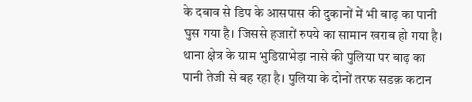के दबाव से डिप के आसपास की दुकानों में भी बाढ़ का पानी घुस गया है। जिससे हजारों रुपये का सामान खराब हो गया है। थाना क्षेत्र के ग्राम भुडिय़ाभेड़ा नासे की पुलिया पर बाढ़ का पानी तेजी से बह रहा है। पुलिया के दोनों तरफ सडक़ कटान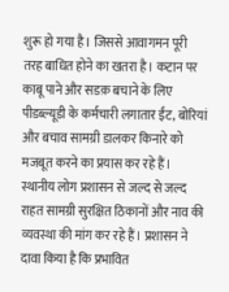शुरू हो गया है। जिससे आवागमन पूरी तरह बाधित होने का खतरा है। कटान पर काबू पाने और सडक़ बचाने के लिए पीडब्ल्यूडी के कर्मचारी लगातार ईंट, बोरियां और बचाव सामग्री डालकर किनारे को मजबूत करने का प्रयास कर रहे हैं। स्थानीय लोग प्रशासन से जल्द से जल्द राहत सामग्री सुरक्षित ठिकानों और नाव की व्यवस्था की मांग कर रहे हैं। प्रशासन ने दावा किया है कि प्रभावित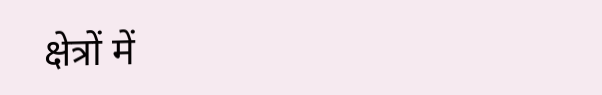क्षेत्रों में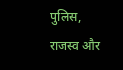पुलिस, राजस्व और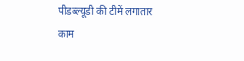पीडब्ल्यूडी की टीमें लगातार काम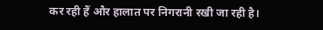कर रही हैं और हालात पर निगरानी रखी जा रही है।